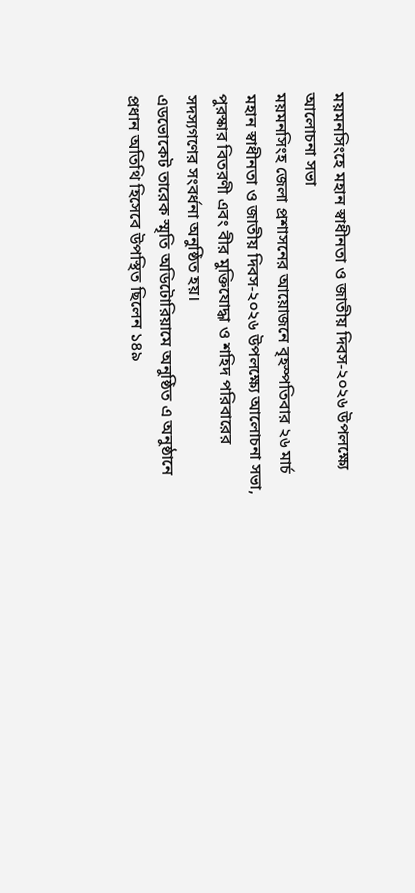ময়মনসিংহে মহান স্বাধীনতা ও জাতীয় দিবস-২০২৬ উপলক্ষ্যে আলোচনা সভা
ময়মনসিংহ জেলা প্রশাসনের আয়োজনে বৃহস্পতিবার ২৬ মার্চ মহান স্বাধীনতা ও জাতীয় দিবস-২০২৬ উপলক্ষ্যে আলোচনা সভা, পুরস্কার বিতরণী এবং বীর মুক্তিযোদ্ধা ও শহিদ পরিবারের সদস্যগণের সংবর্ধনা অনুষ্ঠিত হয়।
এডভোকেট তারেক স্মৃতি অডিটোরিয়ামে অনুষ্ঠিত এ অনুষ্ঠানে প্রধান অতিথি হিসেবে উপস্থিত ছিলেন ১৪৯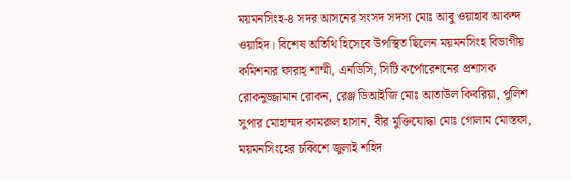ময়মনসিংহ-৪ সদর আসনের সংসদ সদস্য মোঃ আবু ওয়াহাব আকন্দ ওয়াহিদ। বিশেষ অতিথি হিসেবে উপস্থিত ছিলেন ময়মনসিংহ বিভাগীয় কমিশনার ফারাহ্ শাম্মী, এনডিসি, সিটি কর্পোরেশনের প্রশাসক রোকনুজ্জামান রোকন, রেঞ্জ ডিআইজি মোঃ আতাউল কিবরিয়া, পুলিশ সুপার মোহাম্মদ কামরুল হাসান, বীর মুক্তিযোদ্ধা মোঃ গোলাম মোস্তফা, ময়মনসিংহের চব্বিশে জুলাই শহিদ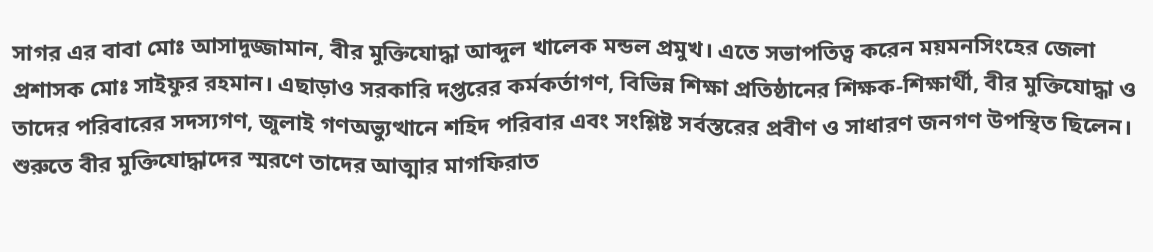সাগর এর বাবা মোঃ আসাদুজ্জামান, বীর মুক্তিযোদ্ধা আব্দুল খালেক মন্ডল প্রমুখ। এতে সভাপতিত্ব করেন ময়মনসিংহের জেলা প্রশাসক মোঃ সাইফুর রহমান। এছাড়াও সরকারি দপ্তরের কর্মকর্তাগণ, বিভিন্ন শিক্ষা প্রতিষ্ঠানের শিক্ষক-শিক্ষার্থী, বীর মুক্তিযোদ্ধা ও তাদের পরিবারের সদস্যগণ, জুলাই গণঅভ্যুত্থানে শহিদ পরিবার এবং সংশ্লিষ্ট সর্বস্তরের প্রবীণ ও সাধারণ জনগণ উপস্থিত ছিলেন।
শুরুতে বীর মুক্তিযোদ্ধাদের স্মরণে তাদের আত্মার মাগফিরাত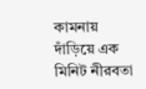কামনায় দাঁড়িয়ে এক মিনিট নীরবতা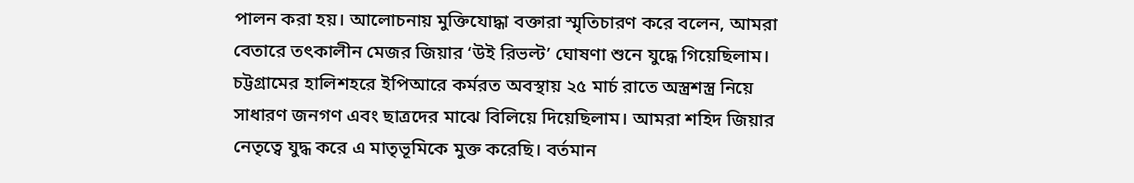পালন করা হয়। আলোচনায় মুক্তিযোদ্ধা বক্তারা স্মৃতিচারণ করে বলেন, আমরা বেতারে তৎকালীন মেজর জিয়ার ‘উই রিভল্ট’ ঘোষণা শুনে যুদ্ধে গিয়েছিলাম। চট্টগ্রামের হালিশহরে ইপিআরে কর্মরত অবস্থায় ২৫ মার্চ রাতে অস্ত্রশস্ত্র নিয়ে সাধারণ জনগণ এবং ছাত্রদের মাঝে বিলিয়ে দিয়েছিলাম। আমরা শহিদ জিয়ার নেতৃত্বে যুদ্ধ করে এ মাতৃভূমিকে মুক্ত করেছি। বর্তমান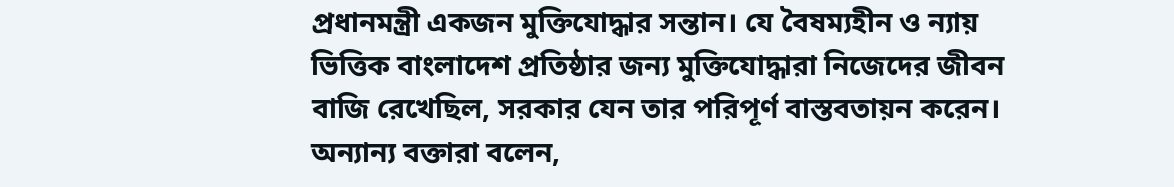প্রধানমন্ত্রী একজন মুক্তিযোদ্ধার সন্তান। যে বৈষম্যহীন ও ন্যায় ভিত্তিক বাংলাদেশ প্রতিষ্ঠার জন্য মুক্তিযোদ্ধারা নিজেদের জীবন বাজি রেখেছিল, সরকার যেন তার পরিপূর্ণ বাস্তবতায়ন করেন।
অন্যান্য বক্তারা বলেন,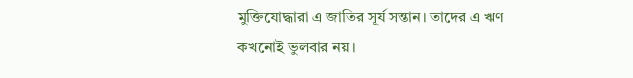মুক্তিযোদ্ধারা এ জাতির সূর্য সন্তান। তাদের এ ঋণ কখনোই ভুলবার নয়।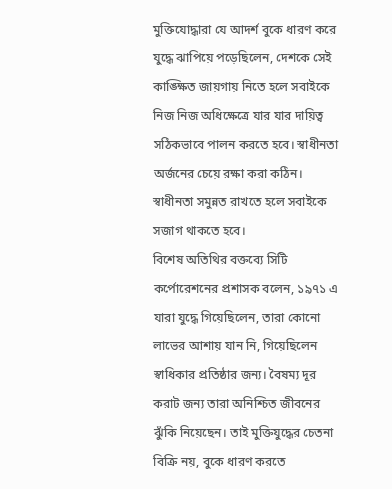মুক্তিযোদ্ধারা যে আদর্শ বুকে ধারণ করে যুদ্ধে ঝাপিয়ে পড়েছিলেন, দেশকে সেই কাঙ্ক্ষিত জায়গায় নিতে হলে সবাইকে নিজ নিজ অধিক্ষেত্রে যার যার দায়িত্ব সঠিকভাবে পালন করতে হবে। স্বাধীনতা অর্জনের চেয়ে রক্ষা করা কঠিন। স্বাধীনতা সমুন্নত রাখতে হলে সবাইকে সজাগ থাকতে হবে।
বিশেষ অতিথির বক্তব্যে সিটি কর্পোরেশনের প্রশাসক বলেন, ১৯৭১ এ যারা যুদ্ধে গিয়েছিলেন, তারা কোনো লাভের আশায় যান নি, গিয়েছিলেন স্বাধিকার প্রতিষ্ঠার জন্য। বৈষম্য দূর করাট জন্য তারা অনিশ্চিত জীবনের ঝুঁকি নিয়েছেন। তাই মুক্তিযুদ্ধের চেতনা বিক্রি নয়, বুকে ধারণ করতে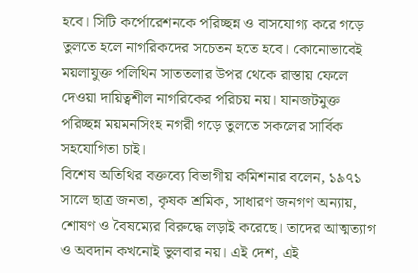হবে। সিটি কর্পোরেশনকে পরিচ্ছন্ন ও বাসযোগ্য করে গড়ে তুলতে হলে নাগরিকদের সচেতন হতে হবে। কোনোভাবেই ময়লাযুক্ত পলিথিন সাততলার উপর থেকে রাস্তায় ফেলে দেওয়া দায়িত্বশীল নাগরিকের পরিচয় নয়। যানজটমুক্ত পরিচ্ছন্ন ময়মনসিংহ নগরী গড়ে তুলতে সকলের সার্বিক সহযোগিতা চাই।
বিশেষ অতিথির বক্তব্যে বিভাগীয় কমিশনার বলেন, ১৯৭১ সালে ছাত্র জনতা, কৃষক শ্রমিক, সাধারণ জনগণ অন্যায়, শোষণ ও বৈষম্যের বিরুদ্ধে লড়াই করেছে। তাদের আত্মত্যাগ ও অবদান কখনোই ভুলবার নয়। এই দেশ, এই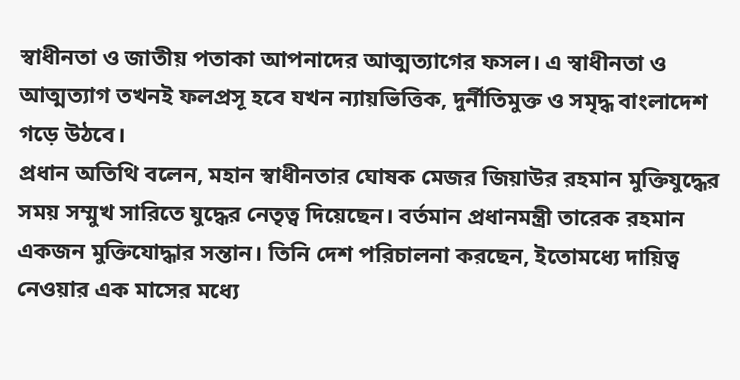স্বাধীনতা ও জাতীয় পতাকা আপনাদের আত্মত্যাগের ফসল। এ স্বাধীনতা ও আত্মত্যাগ তখনই ফলপ্রসূ হবে যখন ন্যায়ভিত্তিক, দুর্নীতিমুক্ত ও সমৃদ্ধ বাংলাদেশ গড়ে উঠবে।
প্রধান অতিথি বলেন, মহান স্বাধীনতার ঘোষক মেজর জিয়াউর রহমান মুক্তিযুদ্ধের সময় সম্মুখ সারিতে যুদ্ধের নেতৃত্ব দিয়েছেন। বর্তমান প্রধানমন্ত্রী তারেক রহমান একজন মুক্তিযোদ্ধার সন্তান। তিনি দেশ পরিচালনা করছেন, ইতোমধ্যে দায়িত্ব নেওয়ার এক মাসের মধ্যে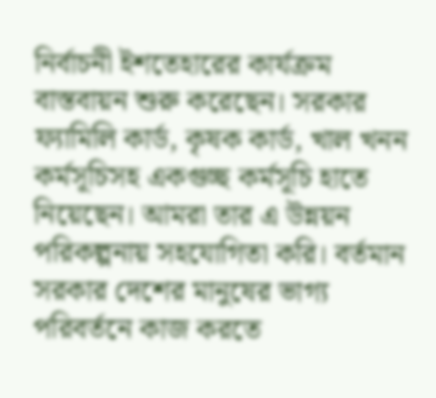নির্বাচনী ইশতেহারের কার্যক্রম বাস্তবায়ন শুরু করেছেন। সরকার ফ্যামিলি কার্ড, কৃষক কার্ড, খাল খনন কর্মসূচিসহ একগুচ্ছ কর্মসূচি হাতে নিয়েছেন। আমরা তার এ উন্নয়ন পরিকল্পনায় সহযোগিতা করি। বর্তমান সরকার দেশের মানুষের ভাগ্য পরিবর্তনে কাজ করতে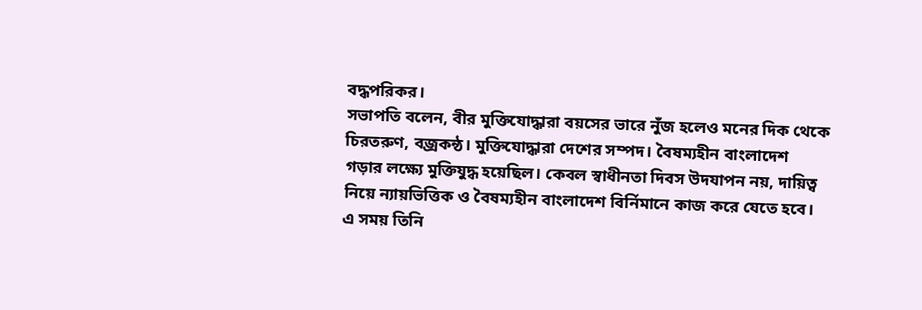বদ্ধপরিকর।
সভাপতি বলেন, বীর মুক্তিযোদ্ধারা বয়সের ভারে নুঁজ হলেও মনের দিক থেকে চিরতরুণ, বজ্রকন্ঠ। মুক্তিযোদ্ধারা দেশের সম্পদ। বৈষম্যহীন বাংলাদেশ গড়ার লক্ষ্যে মুক্তিযুদ্ধ হয়েছিল। কেবল স্বাধীনতা দিবস উদযাপন নয়, দায়িত্ব নিয়ে ন্যায়ভিত্তিক ও বৈষম্যহীন বাংলাদেশ বির্নিমানে কাজ করে যেতে হবে। এ সময় তিনি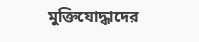মুক্তিযোদ্ধাদের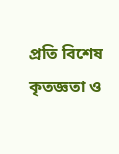প্রতি বিশেষ কৃতজ্ঞতা ও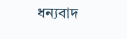ধন্যবাদ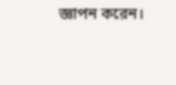জ্ঞাপন করেন।